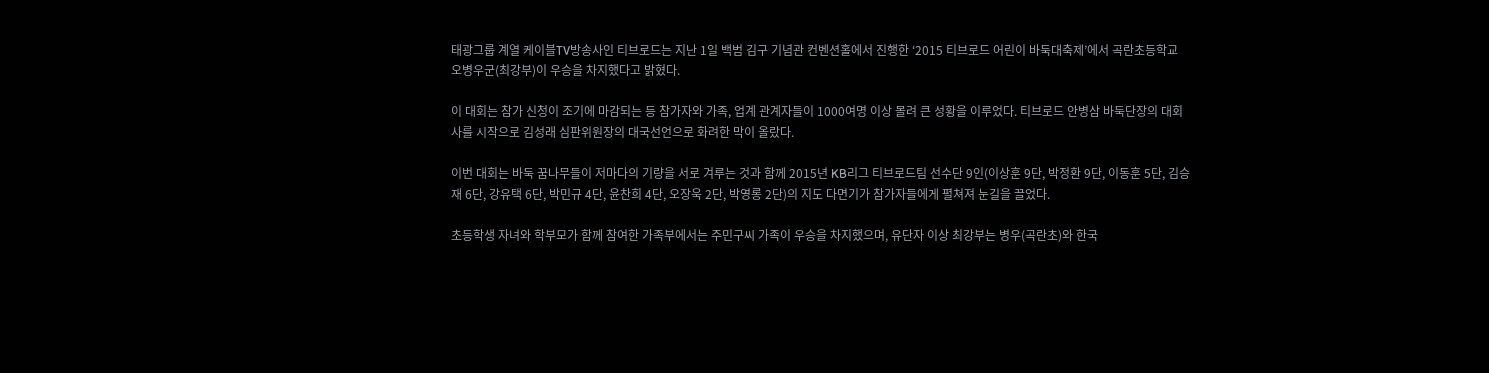태광그룹 계열 케이블TV방송사인 티브로드는 지난 1일 백범 김구 기념관 컨벤션홀에서 진행한 ‘2015 티브로드 어린이 바둑대축제’에서 곡란초등학교 오병우군(최강부)이 우승을 차지했다고 밝혔다.

이 대회는 참가 신청이 조기에 마감되는 등 참가자와 가족, 업계 관계자들이 1000여명 이상 몰려 큰 성황을 이루었다. 티브로드 안병삼 바둑단장의 대회사를 시작으로 김성래 심판위원장의 대국선언으로 화려한 막이 올랐다.

이번 대회는 바둑 꿈나무들이 저마다의 기량을 서로 겨루는 것과 함께 2015년 KB리그 티브로드팀 선수단 9인(이상훈 9단, 박정환 9단, 이동훈 5단, 김승재 6단, 강유택 6단, 박민규 4단, 윤찬희 4단, 오장욱 2단, 박영롱 2단)의 지도 다면기가 참가자들에게 펼쳐져 눈길을 끌었다.

초등학생 자녀와 학부모가 함께 참여한 가족부에서는 주민구씨 가족이 우승을 차지했으며, 유단자 이상 최강부는 병우(곡란초)와 한국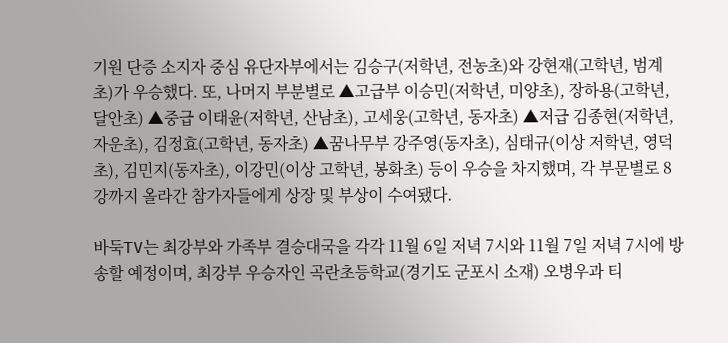기원 단증 소지자 중심 유단자부에서는 김승구(저학년, 전농초)와 강현재(고학년, 범계초)가 우승했다. 또, 나머지 부분별로 ▲고급부 이승민(저학년, 미양초), 장하용(고학년, 달안초) ▲중급 이태윤(저학년, 산남초), 고세웅(고학년, 동자초) ▲저급 김종현(저학년, 자운초), 김정효(고학년, 동자초) ▲꿈나무부 강주영(동자초), 심태규(이상 저학년, 영덕초), 김민지(동자초), 이강민(이상 고학년, 봉화초) 등이 우승을 차지했며, 각 부문별로 8강까지 올라간 참가자들에게 상장 및 부상이 수여됐다.

바둑TV는 최강부와 가족부 결승대국을 각각 11월 6일 저녁 7시와 11월 7일 저녁 7시에 방송할 예정이며, 최강부 우승자인 곡란초등학교(경기도 군포시 소재) 오병우과 티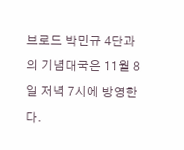브로드 박민규 4단과의 기념대국은 11월 8일 저녁 7시에 방영한다.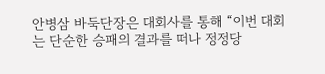안병삼 바둑단장은 대회사를 통해 “이번 대회는 단순한 승패의 결과를 떠나 정정당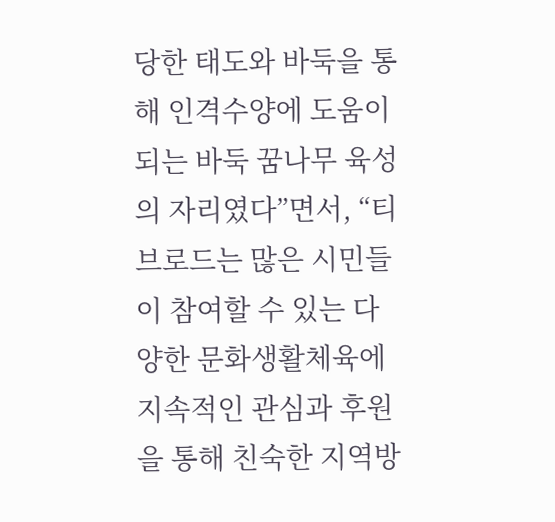당한 태도와 바둑을 통해 인격수양에 도움이 되는 바둑 꿈나무 육성의 자리였다”면서, “티브로드는 많은 시민들이 참여할 수 있는 다양한 문화생활체육에 지속적인 관심과 후원을 통해 친숙한 지역방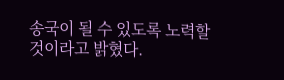송국이 될 수 있도록 노력할 것이라고 밝혔다.